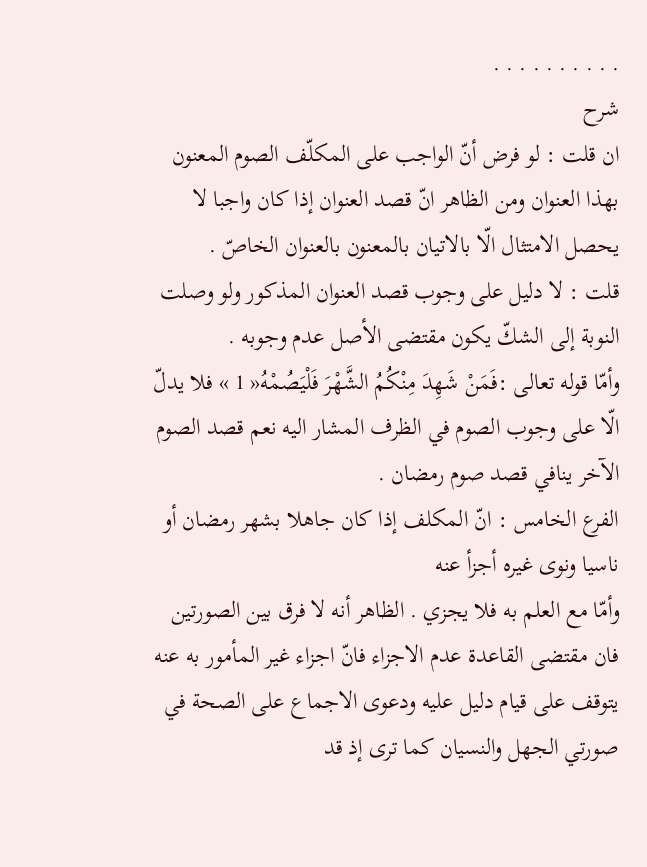. . . . . . . . . .
شرح
ان قلت : لو فرض أنّ الواجب على المكلّف الصوم المعنون بهذا العنوان ومن الظاهر انّ قصد العنوان إذا كان واجبا لا يحصل الامتثال الّا بالاتيان بالمعنون بالعنوان الخاصّ .
قلت : لا دليل على وجوب قصد العنوان المذكور ولو وصلت النوبة إلى الشكّ يكون مقتضى الأصل عدم وجوبه .
وأمّا قوله تعالى :فَمَنْ شَهِدَ مِنْكُمُ الشَّهْرَ فَلْيَصُمْهُ« 1 » فلا يدلّ الّا على وجوب الصوم في الظرف المشار اليه نعم قصد الصوم الآخر ينافي قصد صوم رمضان .
الفرع الخامس : انّ المكلف إذا كان جاهلا بشهر رمضان أو ناسيا ونوى غيره أجزأ عنه
وأمّا مع العلم به فلا يجزي . الظاهر أنه لا فرق بين الصورتين فان مقتضى القاعدة عدم الاجزاء فانّ اجزاء غير المأمور به عنه يتوقف على قيام دليل عليه ودعوى الاجماع على الصحة في صورتي الجهل والنسيان كما ترى إذ قد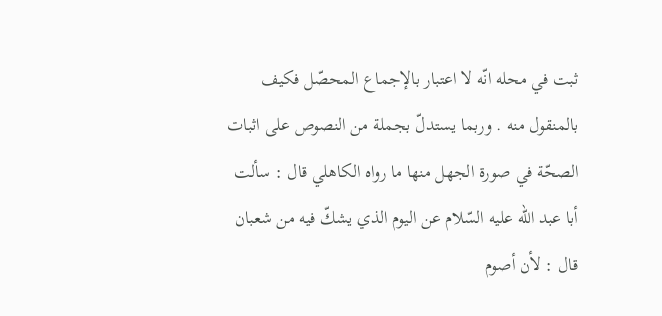ثبت في محله انّه لا اعتبار بالإجماع المحصّل فكيف بالمنقول منه . وربما يستدلّ بجملة من النصوص على اثبات الصحّة في صورة الجهل منها ما رواه الكاهلي قال : سألت أبا عبد اللّه عليه السّلام عن اليوم الذي يشكّ فيه من شعبان قال : لأن أصوم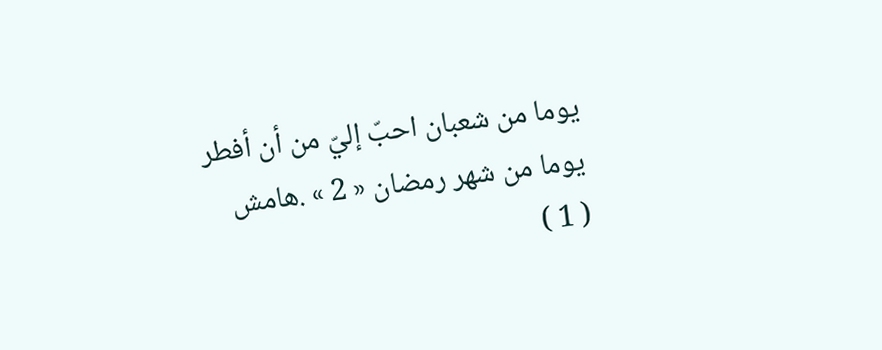يوما من شعبان احبّ إليّ من أن أفطر يوما من شهر رمضان « 2 » .هامش
( 1 )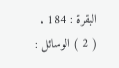البقرة : 184 .
( 2 ) الوسائل :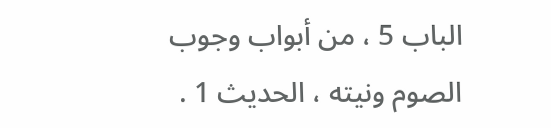الباب 5 ، من أبواب وجوب الصوم ونيته ، الحديث 1 .